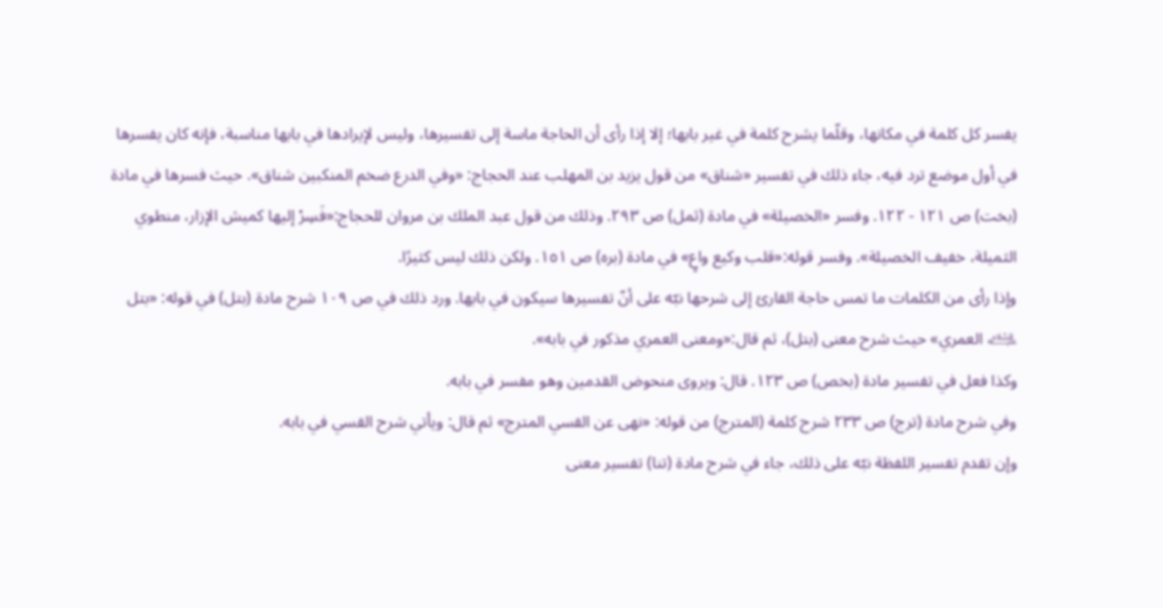يفسر كل كلمة في مكانها، وقلّما يشرح كلمة في غير بابها؛ إلا إذا رأى أن الحاجة ماسة إلى تفسيرها، وليس لإيرادها في بابها مناسبة، فإنه كان يفسرها في أول موضع ترد فيه، جاء ذلك في تفسير «شناق» من قول يزيد بن المهلب عند الحجاج: «وفي الدرع ضخم المنكبين شناق». حيث فسرها في مادة (بخت) ص ١٢١ - ١٢٢. وفسر «الخصيلة» في مادة (ثمل) ص ٢٩٣. وذلك من قول عبد الملك بن مروان للحجاج:«فَسِرْ إليها كميش الإزار، منطوي الثميلة، خفيف الخصيلة». وفسر قوله:«قلب وكيع واعٍ» في مادة (بره) ص ١٥١. ولكن ذلك ليس كثيرًا.
وإذا رأى من الكلمات ما تمس حاجة القارئ إلى شرحها نبّه على أنّ تفسيرها سيكون في بابها. ورد ذلك في ص ١٠٩ شرح مادة (بتل) في قوله: «بتل ﵇ العمري» حيث شرح معنى (بتل)، ثم قال:«ومعنى العمري مذكور في بابه».
وكذا فعل في تفسير مادة (بخص) ص ١٢٣. قال: ويروى منحوض القدمين وهو مفسر في بابه.
وفي شرح مادة (ترج) ص ٢٣٣ شرح كلمة (المترج) من قوله: «نهى عن القسي المترج» ثم قال: ويأتي شرح القسي في بابه.
وإن تقدم تفسير اللفظة نبّه على ذلك، جاء في شرح مادة (تنا) تفسير معنى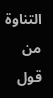التناوة من قول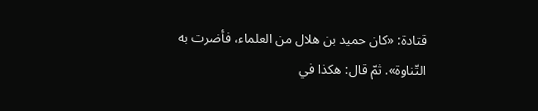قتادة: «كان حميد بن هلال من العلماء، فأضرت به التّناوة». ثمّ قال: هكذا في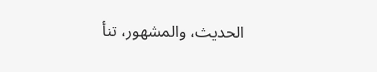الحديث، والمشهور، تنأ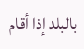بالبلد إذا أقام